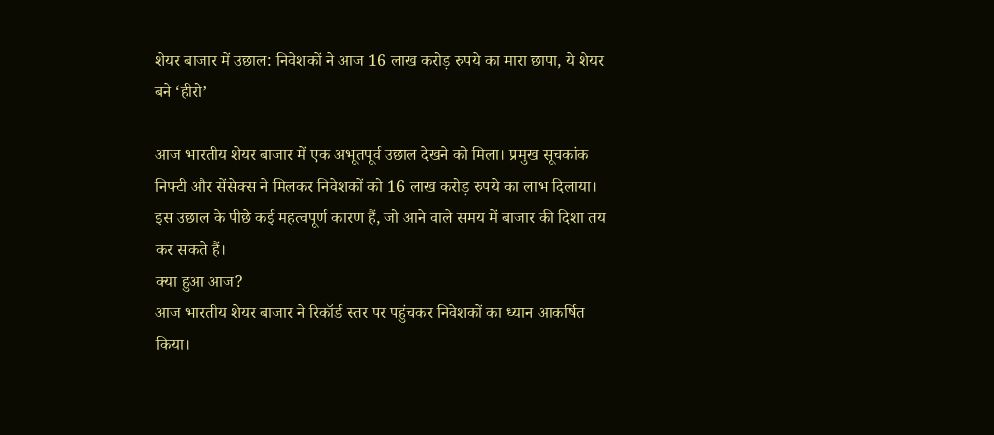शेयर बाजार में उछाल: निवेशकों ने आज 16 लाख करोड़ रुपये का मारा छापा, ये शेयर बने ‘हीरो’

आज भारतीय शेयर बाजार में एक अभूतपूर्व उछाल देखने को मिला। प्रमुख सूचकांक निफ्टी और सेंसेक्स ने मिलकर निवेशकों को 16 लाख करोड़ रुपये का लाभ दिलाया। इस उछाल के पीछे कई महत्वपूर्ण कारण हैं, जो आने वाले समय में बाजार की दिशा तय कर सकते हैं।
क्या हुआ आज?
आज भारतीय शेयर बाजार ने रिकॉर्ड स्तर पर पहुंचकर निवेशकों का ध्यान आकर्षित किया।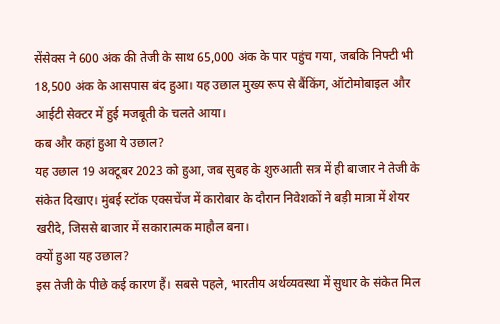सेंसेक्स ने 600 अंक की तेजी के साथ 65,000 अंक के पार पहुंच गया, जबकि निफ्टी भी 18,500 अंक के आसपास बंद हुआ। यह उछाल मुख्य रूप से बैंकिंग, ऑटोमोबाइल और आईटी सेक्टर में हुई मजबूती के चलते आया।
कब और कहां हुआ ये उछाल?
यह उछाल 19 अक्टूबर 2023 को हुआ, जब सुबह के शुरुआती सत्र में ही बाजार ने तेजी के संकेत दिखाए। मुंबई स्टॉक एक्सचेंज में कारोबार के दौरान निवेशकों ने बड़ी मात्रा में शेयर खरीदे, जिससे बाजार में सकारात्मक माहौल बना।
क्यों हुआ यह उछाल?
इस तेजी के पीछे कई कारण हैं। सबसे पहले, भारतीय अर्थव्यवस्था में सुधार के संकेत मिल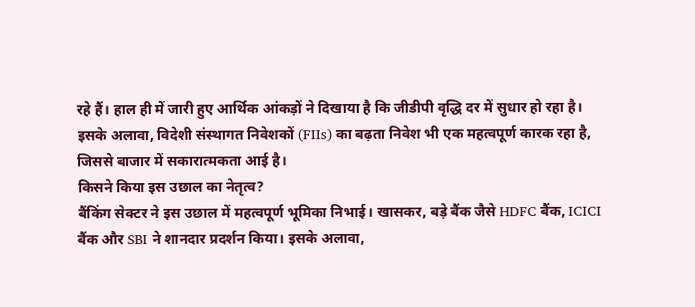रहे हैं। हाल ही में जारी हुए आर्थिक आंकड़ों ने दिखाया है कि जीडीपी वृद्धि दर में सुधार हो रहा है। इसके अलावा, विदेशी संस्थागत निवेशकों (FIIs) का बढ़ता निवेश भी एक महत्वपूर्ण कारक रहा है, जिससे बाजार में सकारात्मकता आई है।
किसने किया इस उछाल का नेतृत्व?
बैंकिंग सेक्टर ने इस उछाल में महत्वपूर्ण भूमिका निभाई। खासकर, बड़े बैंक जैसे HDFC बैंक, ICICI बैंक और SBI ने शानदार प्रदर्शन किया। इसके अलावा,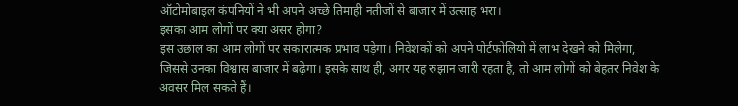ऑटोमोबाइल कंपनियों ने भी अपने अच्छे तिमाही नतीजों से बाजार में उत्साह भरा।
इसका आम लोगों पर क्या असर होगा?
इस उछाल का आम लोगों पर सकारात्मक प्रभाव पड़ेगा। निवेशकों को अपने पोर्टफोलियो में लाभ देखने को मिलेगा, जिससे उनका विश्वास बाजार में बढ़ेगा। इसके साथ ही, अगर यह रुझान जारी रहता है, तो आम लोगों को बेहतर निवेश के अवसर मिल सकते हैं।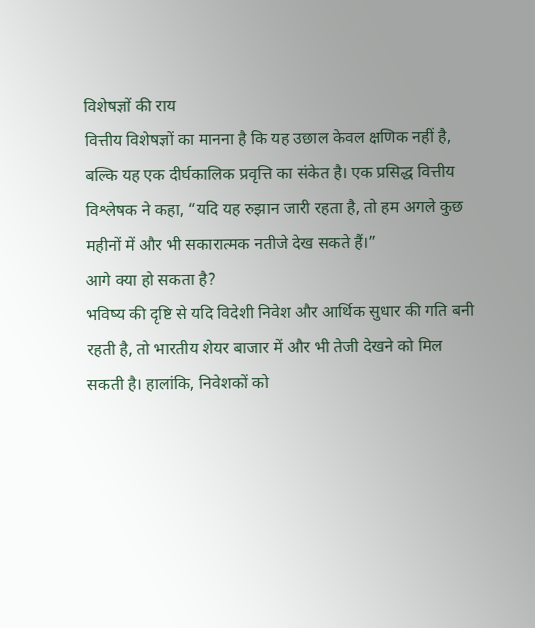विशेषज्ञों की राय
वित्तीय विशेषज्ञों का मानना है कि यह उछाल केवल क्षणिक नहीं है, बल्कि यह एक दीर्घकालिक प्रवृत्ति का संकेत है। एक प्रसिद्ध वित्तीय विश्लेषक ने कहा, “यदि यह रुझान जारी रहता है, तो हम अगले कुछ महीनों में और भी सकारात्मक नतीजे देख सकते हैं।”
आगे क्या हो सकता है?
भविष्य की दृष्टि से यदि विदेशी निवेश और आर्थिक सुधार की गति बनी रहती है, तो भारतीय शेयर बाजार में और भी तेजी देखने को मिल सकती है। हालांकि, निवेशकों को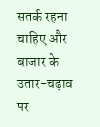सतर्क रहना चाहिए और बाजार के उतार-चढ़ाव पर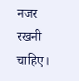नजर रखनी चाहिए।